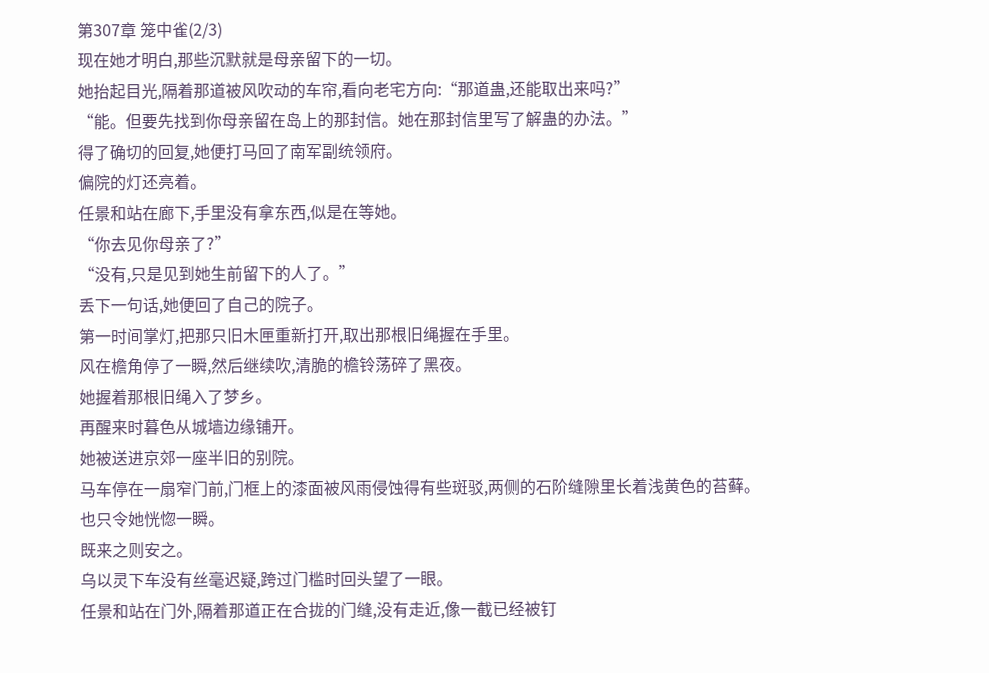第307章 笼中雀(2/3)
现在她才明白,那些沉默就是母亲留下的一切。
她抬起目光,隔着那道被风吹动的车帘,看向老宅方向:“那道蛊,还能取出来吗?”
“能。但要先找到你母亲留在岛上的那封信。她在那封信里写了解蛊的办法。”
得了确切的回复,她便打马回了南军副统领府。
偏院的灯还亮着。
任景和站在廊下,手里没有拿东西,似是在等她。
“你去见你母亲了?”
“没有,只是见到她生前留下的人了。”
丢下一句话,她便回了自己的院子。
第一时间掌灯,把那只旧木匣重新打开,取出那根旧绳握在手里。
风在檐角停了一瞬,然后继续吹,清脆的檐铃荡碎了黑夜。
她握着那根旧绳入了梦乡。
再醒来时暮色从城墙边缘铺开。
她被送进京郊一座半旧的别院。
马车停在一扇窄门前,门框上的漆面被风雨侵蚀得有些斑驳,两侧的石阶缝隙里长着浅黄色的苔藓。
也只令她恍惚一瞬。
既来之则安之。
乌以灵下车没有丝毫迟疑,跨过门槛时回头望了一眼。
任景和站在门外,隔着那道正在合拢的门缝,没有走近,像一截已经被钉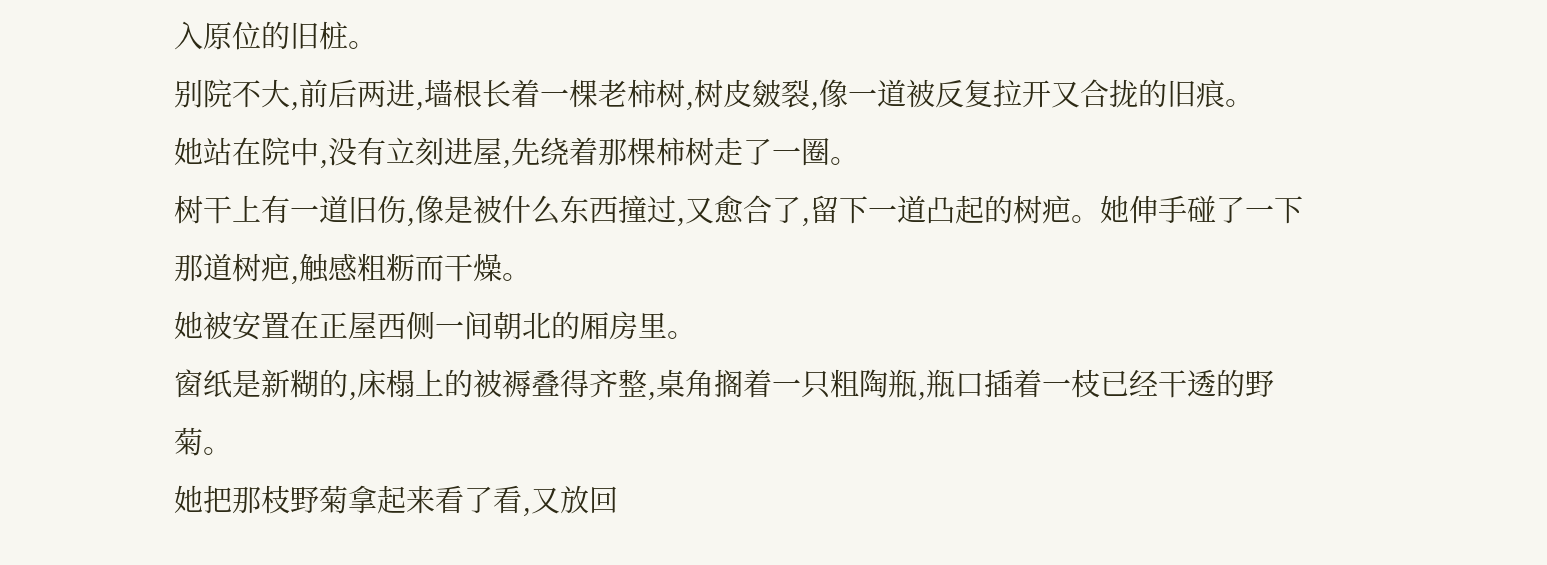入原位的旧桩。
别院不大,前后两进,墙根长着一棵老柿树,树皮皴裂,像一道被反复拉开又合拢的旧痕。
她站在院中,没有立刻进屋,先绕着那棵柿树走了一圈。
树干上有一道旧伤,像是被什么东西撞过,又愈合了,留下一道凸起的树疤。她伸手碰了一下那道树疤,触感粗粝而干燥。
她被安置在正屋西侧一间朝北的厢房里。
窗纸是新糊的,床榻上的被褥叠得齐整,桌角搁着一只粗陶瓶,瓶口插着一枝已经干透的野菊。
她把那枝野菊拿起来看了看,又放回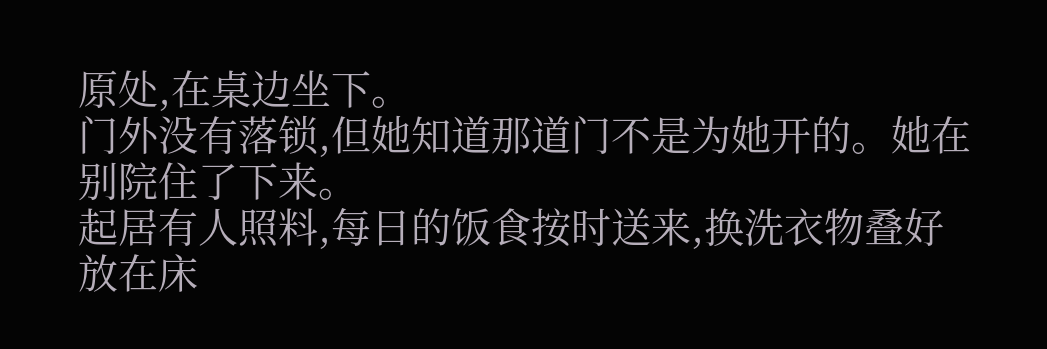原处,在桌边坐下。
门外没有落锁,但她知道那道门不是为她开的。她在别院住了下来。
起居有人照料,每日的饭食按时送来,换洗衣物叠好放在床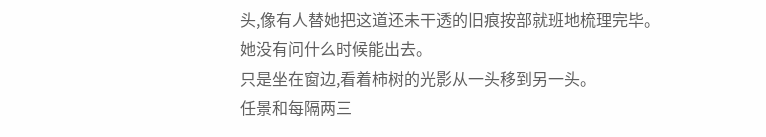头,像有人替她把这道还未干透的旧痕按部就班地梳理完毕。
她没有问什么时候能出去。
只是坐在窗边,看着柿树的光影从一头移到另一头。
任景和每隔两三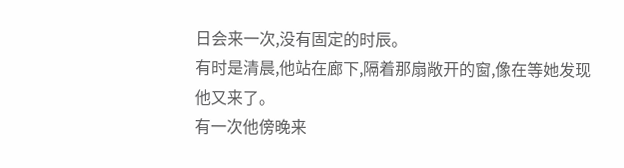日会来一次,没有固定的时辰。
有时是清晨,他站在廊下,隔着那扇敞开的窗,像在等她发现他又来了。
有一次他傍晚来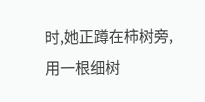时,她正蹲在柿树旁,用一根细树